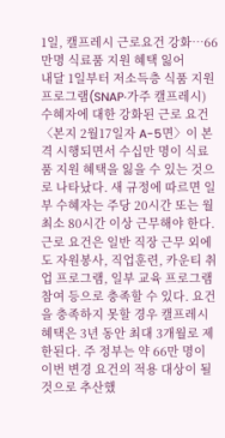1일, 캘프레시 근로요건 강화…66만명 식료품 지원 혜택 잃어
내달 1일부터 저소득층 식품 지원 프로그램(SNAP·가주 캘프레시) 수혜자에 대한 강화된 근로 요건〈본지 2월17일자 A-5면〉이 본격 시행되면서 수십만 명이 식료품 지원 혜택을 잃을 수 있는 것으로 나타났다. 새 규정에 따르면 일부 수혜자는 주당 20시간 또는 월 최소 80시간 이상 근무해야 한다. 근로 요건은 일반 직장 근무 외에도 자원봉사, 직업훈련, 카운티 취업 프로그램, 일부 교육 프로그램 참여 등으로 충족할 수 있다. 요건을 충족하지 못할 경우 캘프레시 혜택은 3년 동안 최대 3개월로 제한된다. 주 정부는 약 66만 명이 이번 변경 요건의 적용 대상이 될 것으로 추산했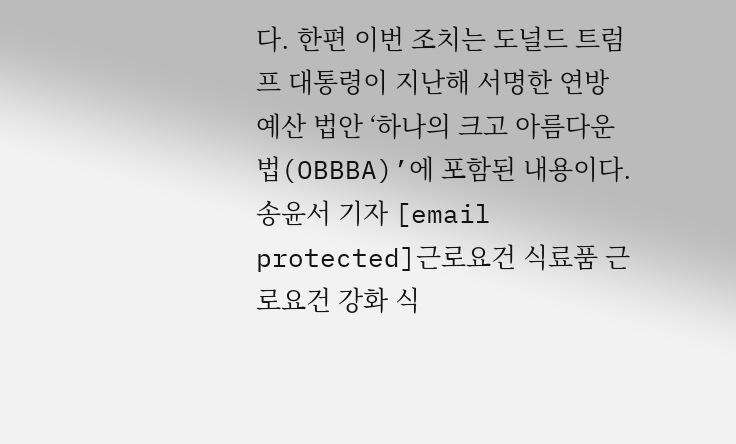다. 한편 이번 조치는 도널드 트럼프 대통령이 지난해 서명한 연방 예산 법안 ‘하나의 크고 아름다운 법(OBBBA)’에 포함된 내용이다. 송윤서 기자 [email protected]근로요건 식료품 근로요건 강화 식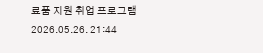료품 지원 취업 프로그램
2026.05.26. 21:44